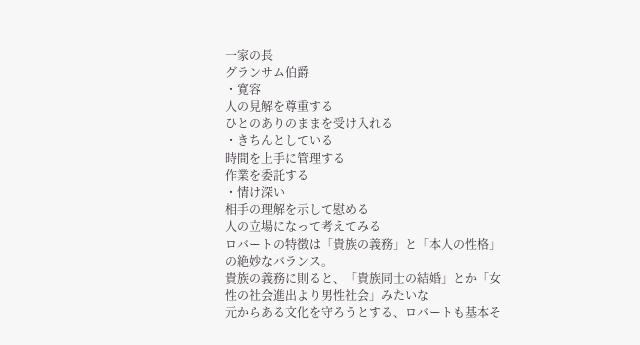一家の長
グランサム伯爵
・寛容
人の見解を尊重する
ひとのありのままを受け入れる
・きちんとしている
時間を上手に管理する
作業を委託する
・情け深い
相手の理解を示して慰める
人の立場になって考えてみる
ロバートの特徴は「貴族の義務」と「本人の性格」の絶妙なバランス。
貴族の義務に則ると、「貴族同士の結婚」とか「女性の社会進出より男性社会」みたいな
元からある文化を守ろうとする、ロバートも基本そ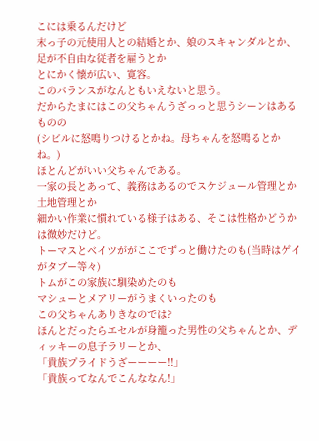こには乗るんだけど
末っ子の元使用人との結婚とか、娘のスキャンダルとか、足が不自由な従者を雇うとか
とにかく懐が広い、寛容。
このバランスがなんともいえないと思う。
だからたまにはこの父ちゃんうざっっと思うシーンはあるものの
(シビルに怒鳴りつけるとかね。母ちゃんを怒鳴るとかね。)
ほとんどがいい父ちゃんである。
一家の長とあって、義務はあるのでスケジュール管理とか土地管理とか
細かい作業に慣れている様子はある、そこは性格かどうかは微妙だけど。
トーマスとベイツががここでずっと働けたのも(当時はゲイがタブー等々)
トムがこの家族に馴染めたのも
マシューとメアリーがうまくいったのも
この父ちゃんありきなのでは?
ほんとだったらエセルが身籠った男性の父ちゃんとか、ディッキーの息子ラリーとか、
「貴族プライドうざーーーー!!」
「貴族ってなんでこんななん!」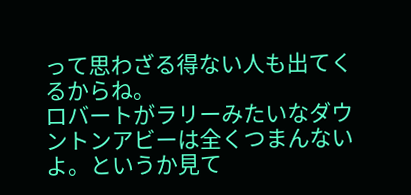って思わざる得ない人も出てくるからね。
ロバートがラリーみたいなダウントンアビーは全くつまんないよ。というか見て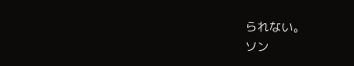られない。
ソン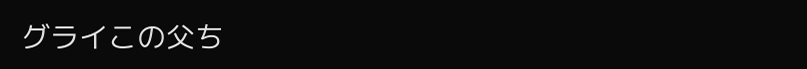グライこの父ち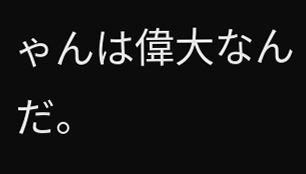ゃんは偉大なんだ。